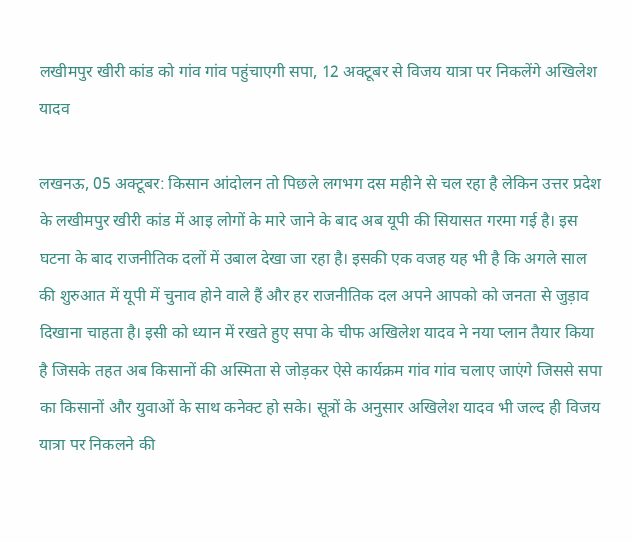लखीमपुर खीरी कांड को गांव गांव पहुंचाएगी सपा, 12 अक्टूबर से विजय यात्रा पर निकलेंगे अखिलेश यादव

लखनऊ, 05 अक्टूबर: किसान आंदोलन तो पिछले लगभग दस महीने से चल रहा है लेकिन उत्तर प्रदेश के लखीमपुर खीरी कांड में आइ लोगों के मारे जाने के बाद अब यूपी की सियासत गरमा गई है। इस घटना के बाद राजनीतिक दलों में उबाल देखा जा रहा है। इसकी एक वजह यह भी है कि अगले साल की शुरुआत में यूपी में चुनाव होने वाले हैं और हर राजनीतिक दल अपने आपको को जनता से जुड़ाव दिखाना चाहता है। इसी को ध्यान में रखते हुए सपा के चीफ अखिलेश यादव ने नया प्लान तैयार किया है जिसके तहत अब किसानों की अस्मिता से जोड़कर ऐसे कार्यक्रम गांव गांव चलाए जाएंगे जिससे सपा का किसानों और युवाओं के साथ कनेक्ट हो सके। सूत्रों के अनुसार अखिलेश यादव भी जल्द ही विजय यात्रा पर निकलने की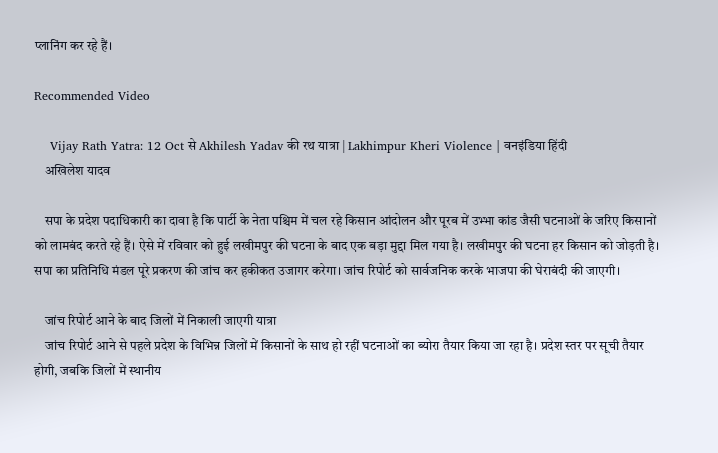प्लानिंग कर रहे हैं।

Recommended Video

    Vijay Rath Yatra: 12 Oct से Akhilesh Yadav की रथ यात्रा | Lakhimpur Kheri Violence | वनइंडिया हिंदी
    अखिलेश यादव

    सपा के प्रदेश पदाधिकारी का दावा है कि पार्टी के नेता पश्चिम में चल रहे किसान आंदोलन और पूरब में उभ्भा कांड जैसी घटनाओं के जरिए किसानों को लामबंद करते रहे हैं। ऐसे में रविवार को हुई लखीमपुर की घटना के बाद एक बड़ा मुद्दा मिल गया है। लखीमपुर की घटना हर किसान को जोड़ती है। सपा का प्रतिनिधि मंडल पूरे प्रकरण की जांच कर हकीकत उजागर करेगा। जांच रिपोर्ट को सार्वजनिक करके भाजपा की घेराबंदी की जाएगी।

    जांच रिपोर्ट आने के बाद जिलों में निकाली जाएगी यात्रा
    जांच रिपोर्ट आने से पहले प्रदेश के विभिन्न जिलों में किसानों के साथ हो रहीं घटनाओं का ब्योरा तैयार किया जा रहा है। प्रदेश स्तर पर सूची तैयार होगी, जबकि जिलों में स्थानीय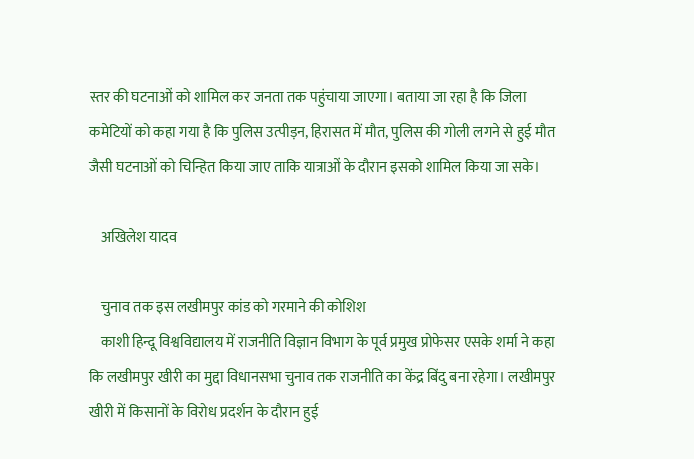स्तर की घटनाओं को शामिल कर जनता तक पहुंचाया जाएगा। बताया जा रहा है कि जिला कमेटियों को कहा गया है कि पुलिस उत्पीड़न, हिरासत में मौत, पुलिस की गोली लगने से हुई मौत जैसी घटनाओं को चिन्हित किया जाए ताकि यात्राओं के दौरान इसको शामिल किया जा सके।

    अखिलेश यादव

    चुनाव तक इस लखीमपुर कांड को गरमाने की कोशिश
    काशी हिन्दू विश्वविद्यालय में राजनीति विज्ञान विभाग के पूर्व प्रमुख प्रोफेसर एसके शर्मा ने कहा कि लखीमपुर खीरी का मुद्दा विधानसभा चुनाव तक राजनीति का केंद्र बिंदु बना रहेगा। लखीमपुर खीरी में किसानों के विरोध प्रदर्शन के दौरान हुई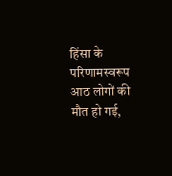हिंसा के परिणामस्वरूप आठ लोगों की मौत हो गई,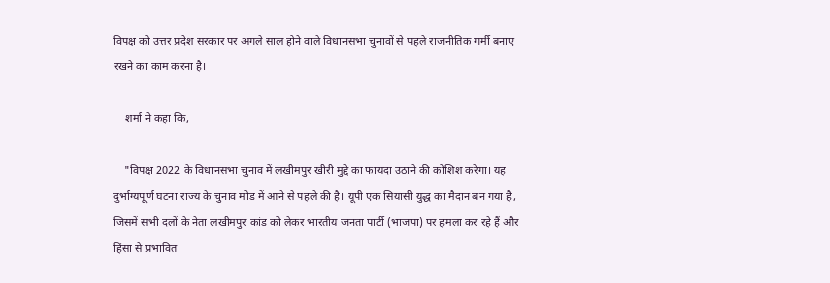विपक्ष को उत्तर प्रदेश सरकार पर अगले साल होने वाले विधानसभा चुनावों से पहले राजनीतिक गर्मी बनाए रखने का काम करना है।

    शर्मा ने कहा कि,

    "विपक्ष 2022 के विधानसभा चुनाव में लखीमपुर खीरी मुद्दे का फायदा उठाने की कोशिश करेगा। यह दुर्भाग्यपूर्ण घटना राज्य के चुनाव मोड में आने से पहले की है। यूपी एक सियासी युद्ध का मैदान बन गया है, जिसमें सभी दलों के नेता लखीमपुर कांड को लेकर भारतीय जनता पार्टी (भाजपा) पर हमला कर रहे हैं और हिंसा से प्रभावित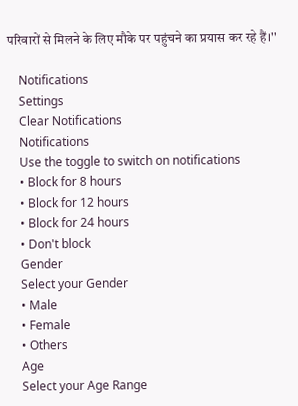परिवारों से मिलने के लिए मौके पर पहुंचने का प्रयास कर रहे हैं।''

    Notifications
    Settings
    Clear Notifications
    Notifications
    Use the toggle to switch on notifications
    • Block for 8 hours
    • Block for 12 hours
    • Block for 24 hours
    • Don't block
    Gender
    Select your Gender
    • Male
    • Female
    • Others
    Age
    Select your Age Range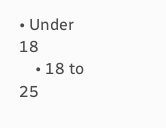• Under 18
    • 18 to 25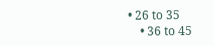• 26 to 35
    • 36 to 45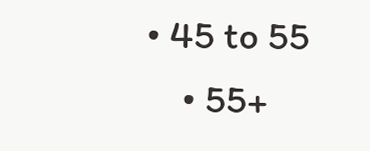• 45 to 55
    • 55+